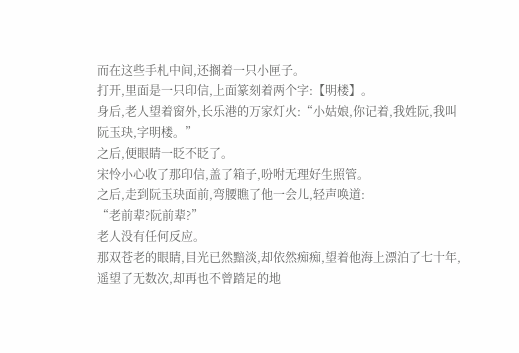而在这些手札中间,还搁着一只小匣子。
打开,里面是一只印信,上面篆刻着两个字:【明楼】。
身后,老人望着窗外,长乐港的万家灯火:“小姑娘,你记着,我姓阮,我叫阮玉玦,字明楼。”
之后,便眼睛一眨不眨了。
宋怜小心收了那印信,盖了箱子,吩咐无理好生照管。
之后,走到阮玉玦面前,弯腰瞧了他一会儿,轻声唤道:
“老前辈?阮前辈?”
老人没有任何反应。
那双苍老的眼睛,目光已然黯淡,却依然痴痴,望着他海上漂泊了七十年,遥望了无数次,却再也不曾踏足的地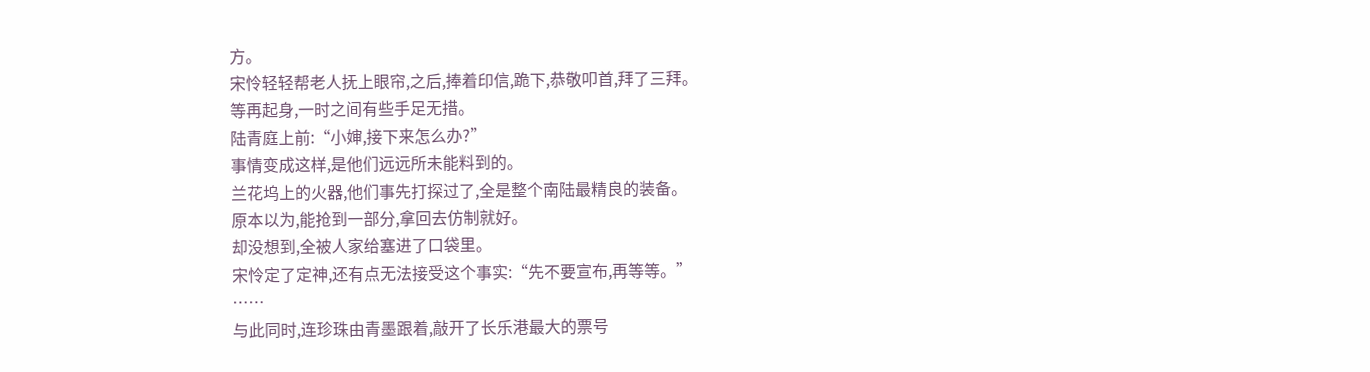方。
宋怜轻轻帮老人抚上眼帘,之后,捧着印信,跪下,恭敬叩首,拜了三拜。
等再起身,一时之间有些手足无措。
陆青庭上前:“小婶,接下来怎么办?”
事情变成这样,是他们远远所未能料到的。
兰花坞上的火器,他们事先打探过了,全是整个南陆最精良的装备。
原本以为,能抢到一部分,拿回去仿制就好。
却没想到,全被人家给塞进了口袋里。
宋怜定了定神,还有点无法接受这个事实:“先不要宣布,再等等。”
……
与此同时,连珍珠由青墨跟着,敲开了长乐港最大的票号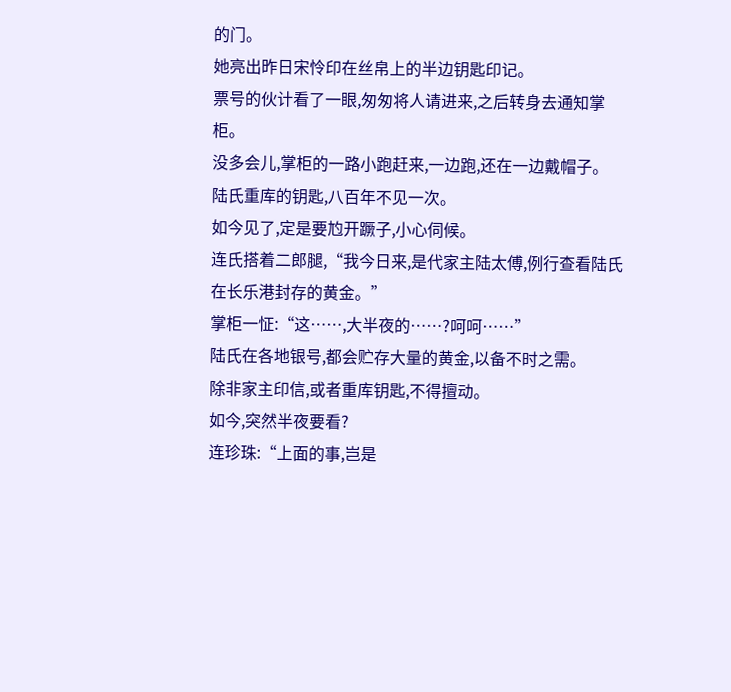的门。
她亮出昨日宋怜印在丝帛上的半边钥匙印记。
票号的伙计看了一眼,匆匆将人请进来,之后转身去通知掌柜。
没多会儿,掌柜的一路小跑赶来,一边跑,还在一边戴帽子。
陆氏重库的钥匙,八百年不见一次。
如今见了,定是要尥开蹶子,小心伺候。
连氏搭着二郎腿,“我今日来,是代家主陆太傅,例行查看陆氏在长乐港封存的黄金。”
掌柜一怔:“这……,大半夜的……?呵呵……”
陆氏在各地银号,都会贮存大量的黄金,以备不时之需。
除非家主印信,或者重库钥匙,不得擅动。
如今,突然半夜要看?
连珍珠:“上面的事,岂是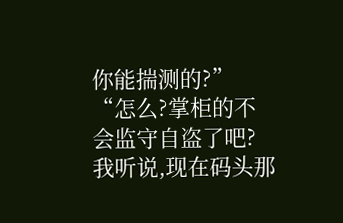你能揣测的?”
“怎么?掌柜的不会监守自盗了吧?我听说,现在码头那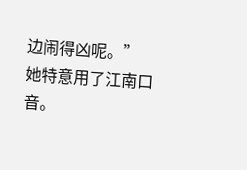边闹得凶呢。”
她特意用了江南口音。